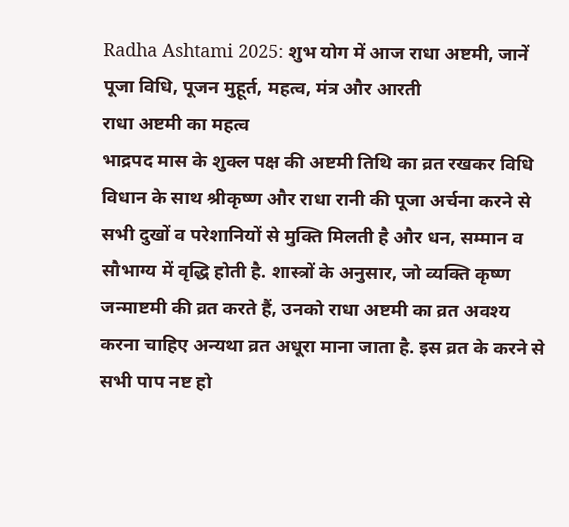Radha Ashtami 2025: शुभ योग में आज राधा अष्टमी, जानें पूजा विधि, पूजन मुहूर्त, महत्व, मंत्र और आरती
राधा अष्टमी का महत्व
भाद्रपद मास के शुक्ल पक्ष की अष्टमी तिथि का व्रत रखकर विधि विधान के साथ श्रीकृष्ण और राधा रानी की पूजा अर्चना करने से सभी दुखों व परेशानियों से मुक्ति मिलती है और धन, सम्मान व सौभाग्य में वृद्धि होती है. शास्त्रों के अनुसार, जो व्यक्ति कृष्ण जन्माष्टमी की व्रत करते हैं, उनको राधा अष्टमी का व्रत अवश्य करना चाहिए अन्यथा व्रत अधूरा माना जाता है. इस व्रत के करने से सभी पाप नष्ट हो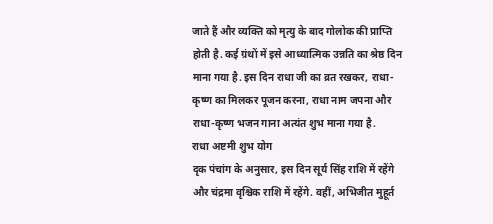जाते हैं और व्यक्ति को मृत्यु के बाद गोलोक की प्राप्ति होती है. कई ग्रंथों में इसे आध्यात्मिक उन्नति का श्रेष्ठ दिन माना गया है. इस दिन राधा जी का व्रत रखकर, राधा-कृष्ण का मिलकर पूजन करना, राधा नाम जपना और राधा-कृष्ण भजन गाना अत्यंत शुभ माना गया है.
राधा अष्टमी शुभ योग
दृक पंचांग के अनुसार, इस दिन सूर्य सिंह राशि में रहेंगे और चंद्रमा वृश्चिक राशि में रहेंगे. वहीं, अभिजीत मुहूर्त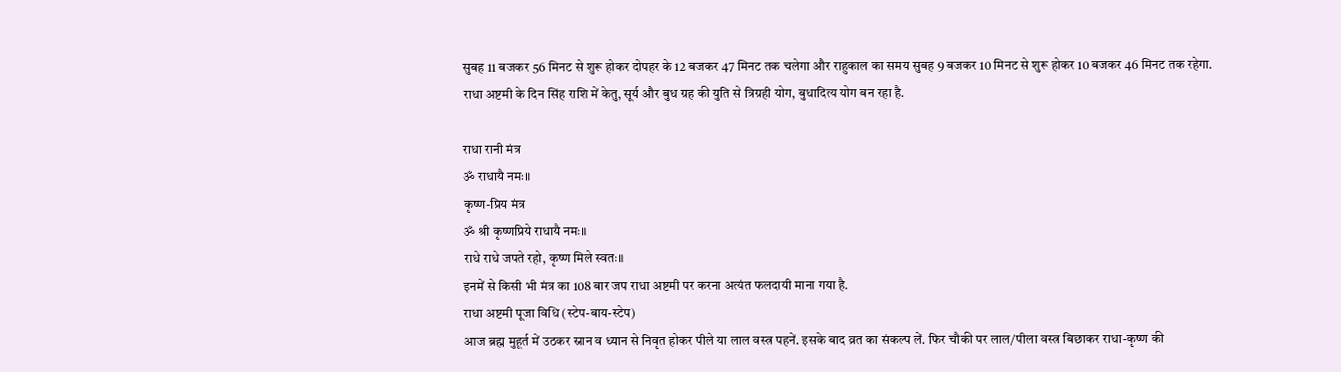सुबह 11 बजकर 56 मिनट से शुरू होकर दोपहर के 12 बजकर 47 मिनट तक चलेगा और राहुकाल का समय सुबह 9 बजकर 10 मिनट से शुरू होकर 10 बजकर 46 मिनट तक रहेगा. राधा अष्टमी के दिन सिंह राशि में केतु, सूर्य और बुध ग्रह की युति से त्रिग्रही योग, बुधादित्य योग बन रहा है.

राधा रानी मंत्र
ॐ राधायै नमः॥
कृष्ण-प्रिय मंत्र
ॐ श्री कृष्णप्रिये राधायै नमः॥
राधे राधे जपते रहो, कृष्ण मिले स्वतः॥
इनमें से किसी भी मंत्र का 108 बार जप राधा अष्टमी पर करना अत्यंत फलदायी माना गया है.
राधा अष्टमी पूजा विधि (स्टेप-बाय-स्टेप)
आज ब्रह्म मुहूर्त में उठकर स्नान व ध्यान से निवृत होकर पीले या लाल वस्त्र पहनें. इसके बाद व्रत का संकल्प लें. फिर चौकी पर लाल/पीला वस्त्र बिछाकर राधा-कृष्ण की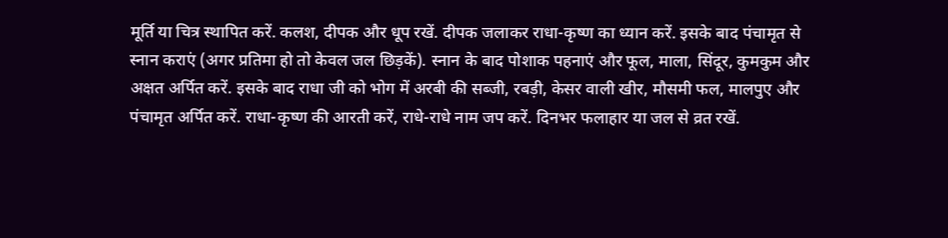मूर्ति या चित्र स्थापित करें. कलश, दीपक और धूप रखें. दीपक जलाकर राधा-कृष्ण का ध्यान करें. इसके बाद पंचामृत से स्नान कराएं (अगर प्रतिमा हो तो केवल जल छिड़कें). स्नान के बाद पोशाक पहनाएं और फूल, माला, सिंदूर, कुमकुम और अक्षत अर्पित करें. इसके बाद राधा जी को भोग में अरबी की सब्जी, रबड़ी, केसर वाली खीर, मौसमी फल, मालपुए और पंचामृत अर्पित करें. राधा-कृष्ण की आरती करें, राधे-राधे नाम जप करें. दिनभर फलाहार या जल से व्रत रखें.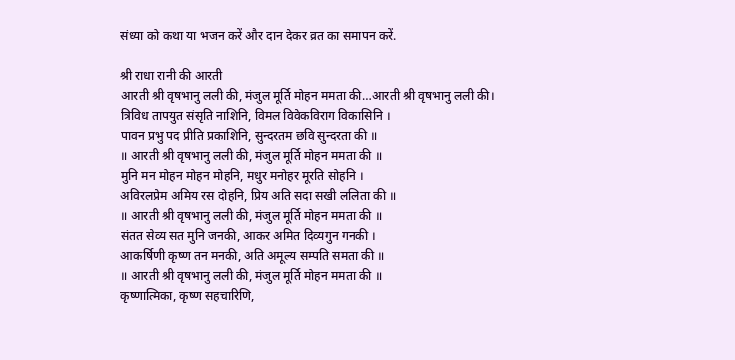संध्या को कथा या भजन करें और दान देकर व्रत का समापन करें.

श्री राधा रानी की आरती
आरती श्री वृषभानु लली की, मंजुल मूर्ति मोहन ममता की…आरती श्री वृषभानु लली की।
त्रिविध तापयुत संसृति नाशिनि, विमल विवेकविराग विकासिनि ।
पावन प्रभु पद प्रीति प्रकाशिनि, सुन्दरतम छवि सुन्दरता की ॥
॥ आरती श्री वृषभानु लली की, मंजुल मूर्ति मोहन ममता की ॥
मुनि मन मोहन मोहन मोहनि, मधुर मनोहर मूरति सोहनि ।
अविरलप्रेम अमिय रस दोहनि, प्रिय अति सदा सखी ललिता की ॥
॥ आरती श्री वृषभानु लली की, मंजुल मूर्ति मोहन ममता की ॥
संतत सेव्य सत मुनि जनकी, आकर अमित दिव्यगुन गनकी ।
आकर्षिणी कृष्ण तन मनकी, अति अमूल्य सम्पति समता की ॥
॥ आरती श्री वृषभानु लली की, मंजुल मूर्ति मोहन ममता की ॥
कृष्णात्मिका, कृष्ण सहचारिणि,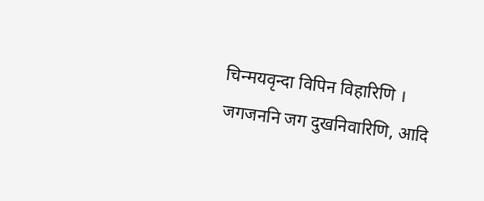चिन्मयवृन्दा विपिन विहारिणि ।
जगजननि जग दुखनिवारिणि, आदि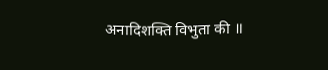अनादिशक्ति विभुता की ॥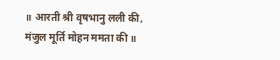॥ आरती श्री वृषभानु लली की, मंजुल मूर्ति मोहन ममता की ॥